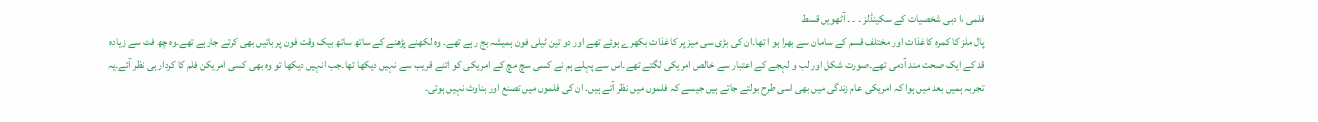فلمی ،ا دبی شخصیات کے سکینڈلز ۔ ۔ ۔ آٹھویں قسط
پال ملز کا کمرہ کاغذات اور مختلف قسم کے سامان سے بھرا ہو ا تھا۔ان کی بڑی سی میز پر کاغذات بکھرے ہوئے تھے اور دو تین ٹیلی فون ہمیشہ بج رہے تھے۔ وہ لکھنے پڑھنے کے ساتھ ساتھ بیک وقت فون پر باتیں بھی کرتے جارہے تھے۔وہ چھ فٹ سے زیادہ قد کے ایک صحت مند آدمی تھے۔صورت شکل اور لب و لہجے کے اعتبار سے خالص امریکی لگتے تھے۔اس سے پہلے ہم نے کسی سچ مچ کے امریکی کو اتنے قریب سے نہیں دیکھا تھا۔جب انہیں دیکھا تو وہ بھی کسی امریکن فلم کا کردار ہی نظر آئے۔یہ تجربہ ہمیں بعد میں ہوا کہ امریکی عام زندگی میں بھی اسی طرح بولتے جاتے ہیں جیسے کہ فلموں میں نظر آتے ہیں۔ ان کی فلموں میں تصنع اور بناوٹ نہیں ہوتی۔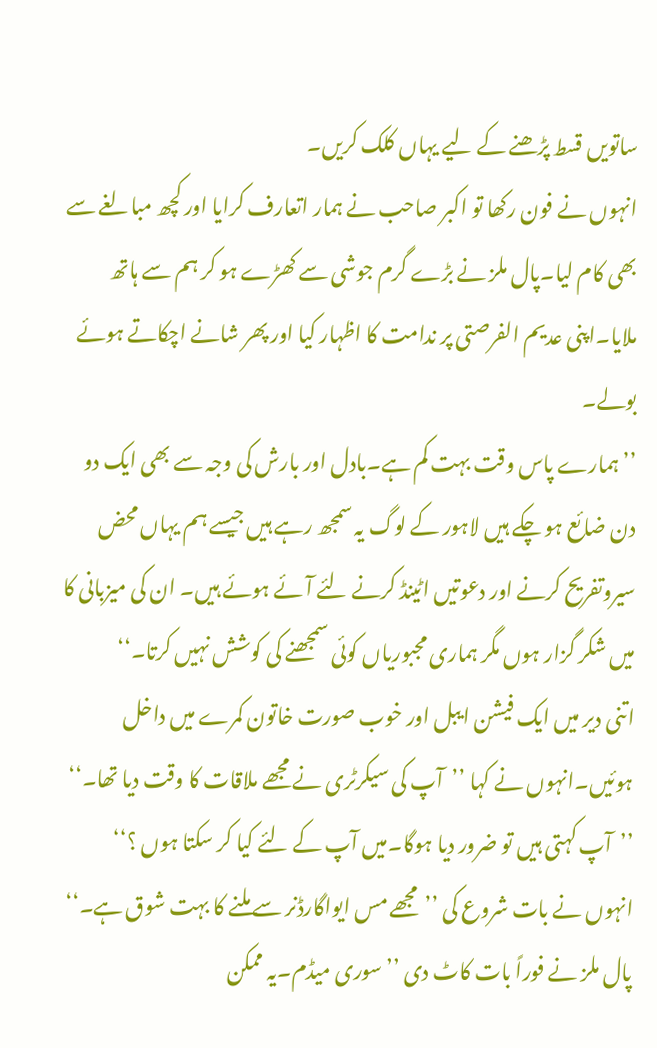ساتویں قسط پڑھنے کے لیے یہاں کلک کریں۔
انہوں نے فون رکھا تو اکبر صاحب نے ہمار اتعارف کرایا اور کچھ مبالغے سے بھی کام لیا۔پال ملز نے بڑے گرم جوشی سے کھڑے ہو کر ہم سے ہاتھ ملایا۔اپنی عدیم الفرصتی پر ندامت کا اظہار کیا اور پھر شانے اچکاتے ہوئے بولے۔
’’ہمارے پاس وقت بہت کم ہے۔بادل اور بارش کی وجہ سے بھی ایک دو دن ضائع ہو چکے ہیں لاہور کے لوگ یہ سمجھ رہے ہیں جیسے ہم یہاں محض سیروتفریح کرنے اور دعوتیں اٹینڈ کرنے لئے آئے ہوئے ہیں۔ ان کی میزبانی کا میں شکر گزار ہوں مگر ہماری مجبوریاں کوئی سمجھنے کی کوشش نہیں کرتا۔‘‘
اتنی دیر میں ایک فیشن ایبل اور خوب صورت خاتون کمرے میں داخل ہوئیں۔انہوں نے کہا ’’آپ کی سیکرٹری نے مجھے ملاقات کا وقت دیا تھا۔‘‘
’’آپ کہتی ہیں تو ضرور دیا ہوگا۔میں آپ کے لئے کیا کر سکتا ہوں ؟‘‘
انہوں نے بات شروع کی ’’مجھے مس ایواگارڈنر سے ملنے کا بہت شوق ہے۔‘‘
پال ملز نے فوراً بات کاٹ دی ’’سوری میڈم۔یہ ممکن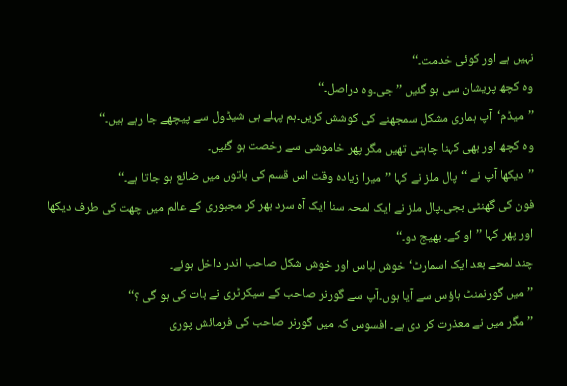نہیں ہے اور کوئی خدمت۔‘‘
وہ کچھ پریشان سی ہو گئیں ’’جی۔وہ دراصل۔‘‘
’’میڈم‘آپ ہماری مشکل سمجھنے کی کوشش کریں۔ہم پہلے ہی شیڈول سے پیچھے جا رہے ہیں۔‘‘
وہ کچھ اور بھی کہنا چاہتی تھیں مگر پھر خاموشی سے رخصت ہو گئیں۔
’’دیکھا آپ نے ‘‘پال ملز نے کہا ’’میرا زیادہ وقت اس قسم کی باتوں میں ضائع ہو جاتا ہے۔‘‘
فون کی گھنٹی بجی۔پال ملز نے ایک لمحہ سنا ایک آہ سرد بھر کر مجبوری کے عالم میں چھت کی طرف دیکھا اور پھر کہا ’’او کے۔ بھیج دو۔‘‘
چند لمحے بعد ایک اسمارٹ‘خوش لباس اور خوش شکل صاحب اندر داخل ہوئے۔
’’ میں گورنمنٹ ہاؤس سے آیا ہوں۔آپ سے گورنر صاحب کے سیکرٹری نے بات کی ہو گی ؟‘‘
’’ مگر میں نے معذرت کر دی ہے۔ افسوس کہ میں گورنر صاحب کی فرمائش پوری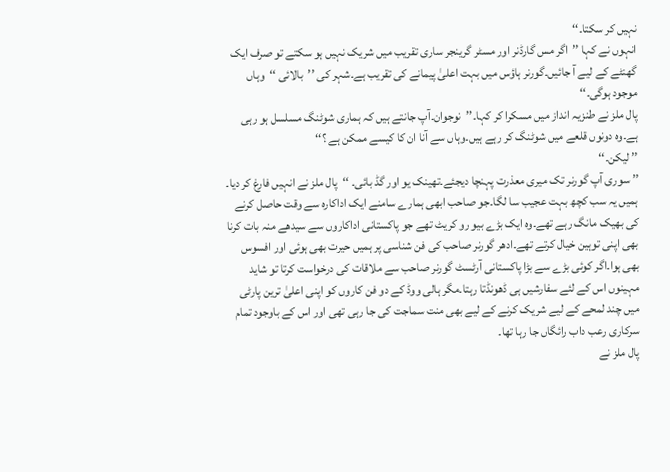نہیں کر سکتا۔‘‘
انہوں نے کہا ’’اگر مس گارڈنر اور مسٹر گرینجر ساری تقریب میں شریک نہیں ہو سکتے تو صرف ایک گھنٹے کے لیے آ جائیں۔گورنر ہاؤس میں بہت اعلیٰ پیمانے کی تقریب ہے۔شہر کی ’’بالائی ‘‘وہاں موجود ہوگی۔‘‘
پال ملز نے طنزیہ انداز میں مسکرا کر کہا۔’’نوجوان۔آپ جانتے ہیں کہ ہماری شوٹنگ مسلسل ہو رہی ہے۔وہ دونوں قلعے میں شوٹنگ کر رہے ہیں۔وہاں سے آنا ان کا کیسے ممکن ہے ؟‘‘
’’ لیکن۔‘‘
’’ سوری آپ گورنر تک میری معذرت پہنچا دیجئے۔تھینک یو اور گڈ بائی۔ ‘‘پال ملز نے انہیں فارغ کر دیا۔
ہمیں یہ سب کچھ بہت عجیب سا لگا۔جو صاحب ابھی ہمارے سامنے ایک اداکارہ سے وقت حاصل کرنے کی بھیک مانگ رہے تھے۔وہ ایک بڑے بیو رو کریٹ تھے جو پاکستانی اداکاروں سے سیدھے منہ بات کرنا بھی اپنی توہین خیال کرتے تھے۔ادھر گورنر صاحب کی فن شناسی پر ہمیں حیرت بھی ہوئی اور افسوس بھی ہوا۔اگر کوئی بڑے سے بڑا پاکستانی آرٹسٹ گورنر صاحب سے ملاقات کی درخواست کرتا تو شاید مہینوں اس کے لئے سفارشیں ہی ڈھونڈتا رہتا۔مگر ہالی ووڈ کے دو فن کاروں کو اپنی اعلیٰ ترین پارٹی میں چند لمحے کے لیے شریک کرنے کے لیے بھی منت سماجت کی جا رہی تھی اور اس کے باوجود تمام سرکاری رعب داب رائگاں جا رہا تھا۔
پال ملز نے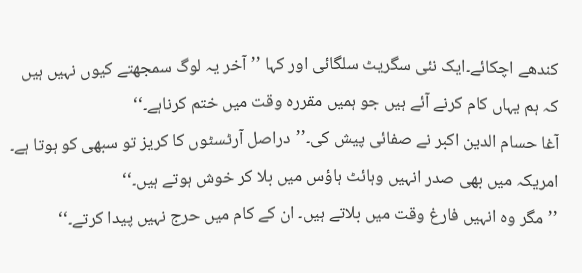کندھے اچکائے۔ایک نئی سگریٹ سلگائی اور کہا ’’آخر یہ لوگ سمجھتے کیوں نہیں ہیں کہ ہم یہاں کام کرنے آئے ہیں جو ہمیں مقررہ وقت میں ختم کرناہے۔‘‘
آغا حسام الدین اکبر نے صفائی پیش کی۔’’دراصل آرٹسٹوں کا کریز تو سبھی کو ہوتا ہے۔ امریکہ میں بھی صدر انہیں وہائٹ ہاؤس میں بلا کر خوش ہوتے ہیں۔‘‘
’’مگر وہ انہیں فارغ وقت میں بلاتے ہیں۔ ان کے کام میں حرج نہیں پیدا کرتے۔‘‘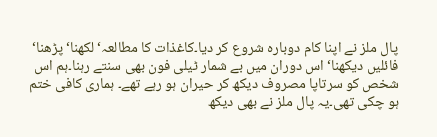پال ملز نے اپنا کام دوبارہ شروع کر دیا۔کاغذات کا مطالعہ‘لکھنا‘ پڑھنا‘ فائلیں دیکھنا‘ اس دوران میں بے شمار ٹیلی فون بھی سنتے رہنا۔ہم اس شخص کو سرتاپا مصروف دیکھ کر حیران ہو رہے تھے۔ ہماری کافی ختم ہو چکی تھی۔یہ پال ملز نے بھی دیکھ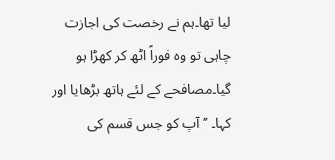لیا تھا۔ہم نے رخصت کی اجازت چاہی تو وہ فوراً اٹھ کر کھڑا ہو گیا۔مصافحے کے لئے ہاتھ بڑھایا اور کہا۔ ’’ آپ کو جس قسم کی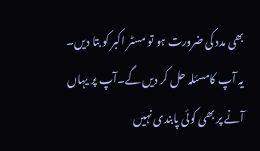بھی مدد کی ضرورت ہو تو مسٹر اکبر کو بتا دیں۔ یہ آپ کامسئلہ حل کر دیں گے۔آپ پر یہاں آنے پر بھی کوئی پابندی نہیں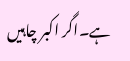ہے۔اگر اکبر چاہیں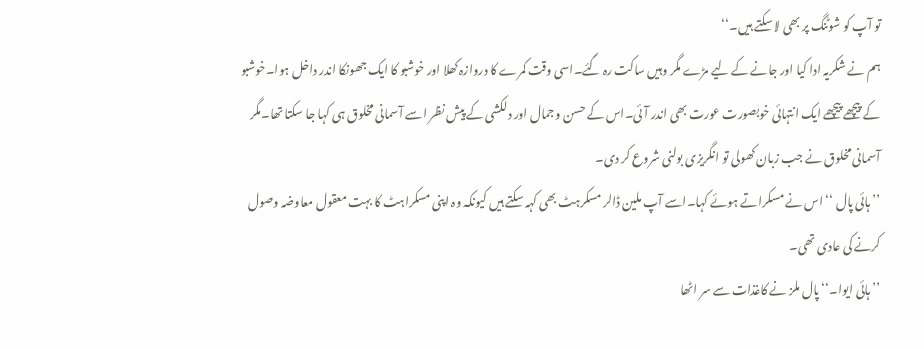تو آپ کو شوٹنگ پر بھی لا سکتے ہیں۔‘‘
ہم نے شکریہ ادا کیا اور جانے کے لیے مڑے مگر وہیں ساکت رہ گئے۔اسی وقت کمرے کا دروازہ کھلا اور خوشبو کا ایک جھونکا اندر داخل ہوا۔خوشبو کے پیچھے پیچھے ایک انتہائی خوبصورت عورت بھی اندر آئی۔اس کے حسن وجمال اور دلکشی کے پیش نظر اسے آسمانی مخلوق ہی کہا جا سکتا تھا۔مگر آسمانی مخلوق نے جب زبان کھولی تو انگریزی بولنی شروع کر دی۔
’’ہائی پال ‘‘ اس نے مسکراتے ہوئے کہا۔اسے آپ ملین ڈالر مسکرہٹ بھی کہہ سکتے ہیں کیونکہ وہ اپنی مسکراہٹ کا بہت معقول معاوضہ وصول کرنے کی عادی تھی۔
’’ہائی ایوا۔‘‘ پال ملز نے کاغذات سے سر اٹھا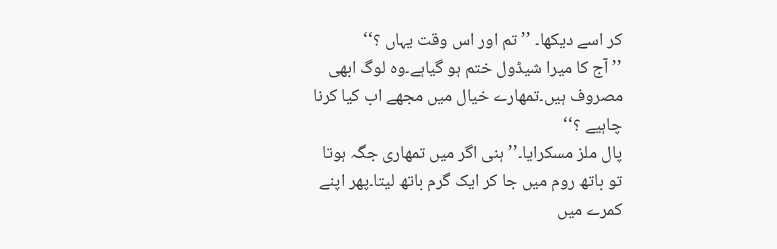کر اسے دیکھا۔ ’’ تم اور اس وقت یہاں ؟‘‘
’’ آج کا میرا شیڈول ختم ہو گیاہے۔وہ لوگ ابھی مصروف ہیں۔تمھارے خیال میں مجھے اب کیا کرنا چاہیے ؟‘‘
پال ملز مسکرایا۔’’ ہنی اگر میں تمھاری جگہ ہوتا تو باتھ روم میں جا کر ایک گرم باتھ لیتا۔پھر اپنے کمرے میں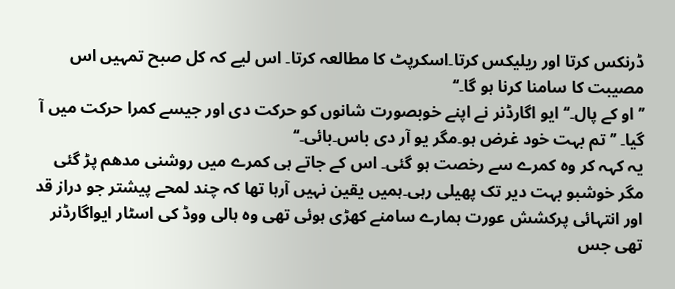ڈرنکس کرتا اور ریلیکس کرتا۔اسکرپٹ کا مطالعہ کرتا۔ اس لیے کہ کل صبح تمہیں اس مصیبت کا سامنا کرنا ہو گا۔‘‘
’’ او کے پال۔‘‘ ایو اگارڈنر نے اپنے خوبصورت شانوں کو حرکت دی اور جیسے کمرا حرکت میں آ گیا۔ ’’ تم بہت خود غرض ہو۔مگر یو آر دی باس۔بائی۔‘‘
یہ کہہ کر وہ کمرے سے رخصت ہو گئی۔ اس کے جاتے ہی کمرے میں روشنی مدھم پڑ گئی مگر خوشبو بہت دیر تک پھیلی رہی۔ہمیں یقین نہیں آرہا تھا کہ چند لمحے پیشتر جو دراز قد اور انتہائی پرکشش عورت ہمارے سامنے کھڑی ہوئی تھی وہ ہالی ووڈ کی اسٹار ایواگارڈنر تھی جس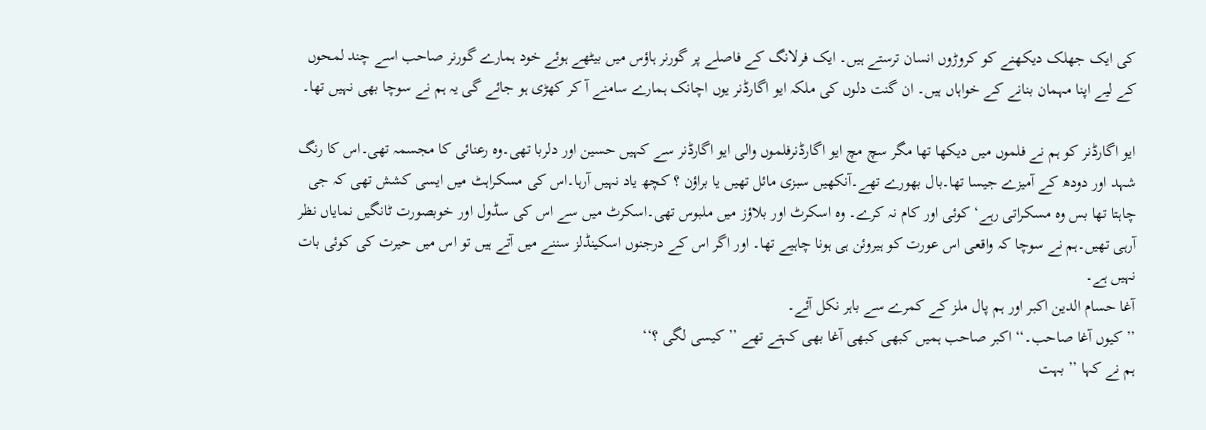کی ایک جھلک دیکھنے کو کروڑوں انسان ترستے ہیں۔ ایک فرلانگ کے فاصلے پر گورنر ہاؤس میں بیٹھے ہوئے خود ہمارے گورنر صاحب اسے چند لمحوں کے لیے اپنا مہمان بنانے کے خواہاں ہیں۔ ان گنت دلوں کی ملکہ ایو اگارڈنر یوں اچانک ہمارے سامنے آ کر کھڑی ہو جائے گی یہ ہم نے سوچا بھی نہیں تھا۔

ایو اگارڈنر کو ہم نے فلموں میں دیکھا تھا مگر سچ مچ ایو اگارڈنرفلموں والی ایو اگارڈنر سے کہیں حسین اور دلربا تھی۔وہ رعنائی کا مجسمہ تھی۔اس کا رنگ شہد اور دودھ کے آمیزے جیسا تھا۔بال بھورے تھے۔آنکھیں سبزی مائل تھیں یا براؤن ؟ کچھ یاد نہیں آرہا۔اس کی مسکراہٹ میں ایسی کشش تھی کہ جی چاہتا تھا بس وہ مسکراتی رہے‘ کوئی اور کام نہ کرے۔ وہ اسکرٹ اور بلاؤز میں ملبوس تھی۔اسکرٹ میں سے اس کی سڈول اور خوبصورت ٹانگیں نمایاں نظر آرہی تھیں۔ہم نے سوچا کہ واقعی اس عورت کو ہیروئن ہی ہونا چاہیے تھا۔ اور اگر اس کے درجنوں اسکینڈلز سننے میں آتے ہیں تو اس میں حیرت کی کوئی بات نہیں ہے۔
آغا حسام الدین اکبر اور ہم پال ملز کے کمرے سے باہر نکل آئے۔
’’ کیوں آغا صاحب۔‘‘ اکبر صاحب ہمیں کبھی کبھی آغا بھی کہتے تھے ’’ کیسی لگی ؟‘‘
ہم نے کہا ’’ بہت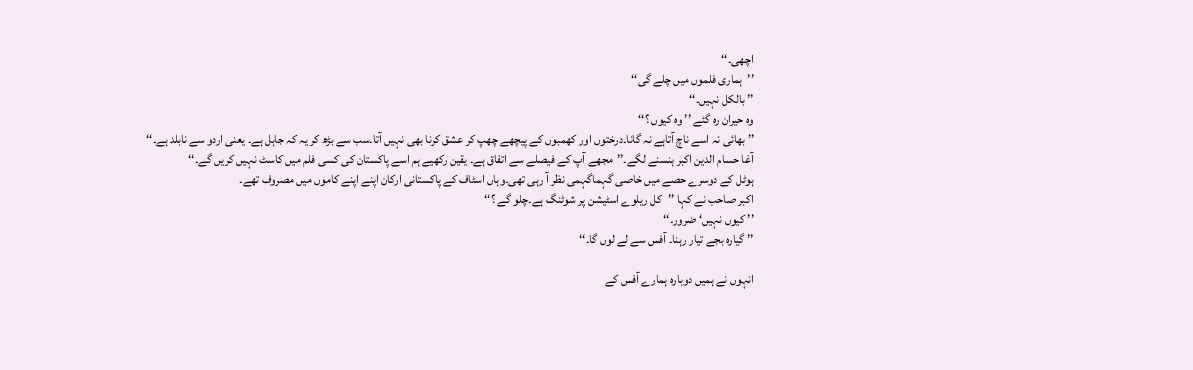اچھی۔‘‘
’’ہماری فلموں میں چلے گی‘‘
’’ بالکل نہیں۔‘‘
وہ حیران رہ گئے ’’ وہ کیوں ؟‘‘
’’ بھائی نہ اسے ناچ آتاہے نہ گانا۔درختوں اور کھمبوں کے پیچھے چھپ کر عشق کرنا بھی نہیں آتا۔سب سے بڑھ کر یہ کہ جاہل ہے۔ یعنی اردو سے نابلد ہے۔‘‘
آغا حسام الدین اکبر ہنسنے لگے۔’’مجھے آپ کے فیصلے سے اتفاق ہے۔ یقین رکھیے ہم اسے پاکستان کی کسی فلم میں کاسٹ نہیں کریں گے۔‘‘
ہوٹل کے دوسرے حصے میں خاصی گہماگہمی نظر آ رہی تھی۔وہاں اسٹاف کے پاکستانی ارکان اپنے اپنے کاموں میں مصروف تھے۔
اکبر صاحب نے کہا ’’کل ریلوے اسٹیشن پر شوٹنگ ہے۔چلو گے ؟‘‘
’’ کیوں نہیں‘ ضرور۔‘‘
’’ گیارہ بجے تیار رہنا۔ آفس سے لے لوں گا۔‘‘

انہوں نے ہمیں دوبارہ ہمارے آفس کے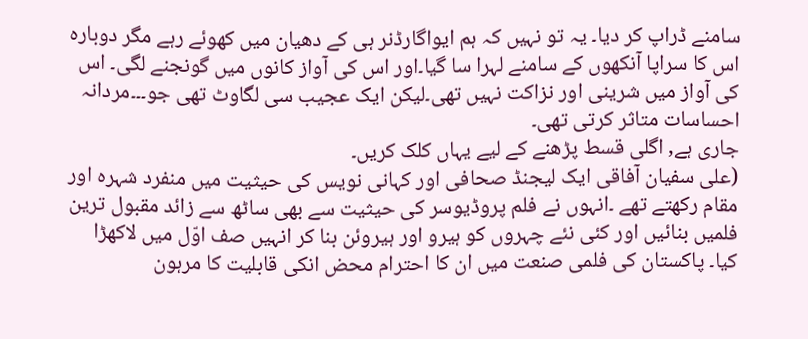سامنے ڈراپ کر دیا۔ یہ تو نہیں کہ ہم ایواگارڈنر ہی کے دھیان میں کھوئے رہے مگر دوبارہ اس کا سراپا آنکھوں کے سامنے لہرا سا گیا۔اور اس کی آواز کانوں میں گونجنے لگی۔ اس کی آواز میں شرینی اور نزاکت نہیں تھی۔لیکن ایک عجیب سی لگاوٹ تھی جو۔۔۔مردانہ احساسات متاثر کرتی تھی۔
جاری ہے, اگلی قسط پڑھنے کے لیے یہاں کلک کریں۔
(علی سفیان آفاقی ایک لیجنڈ صحافی اور کہانی نویس کی حیثیت میں منفرد شہرہ اور مقام رکھتے تھے ۔انہوں نے فلم پروڈیوسر کی حیثیت سے بھی ساٹھ سے زائد مقبول ترین فلمیں بنائیں اور کئی نئے چہروں کو ہیرو اور ہیروئن بنا کر انہیں صف اوّل میں لاکھڑا کیا۔ پاکستان کی فلمی صنعت میں ان کا احترام محض انکی قابلیت کا مرہون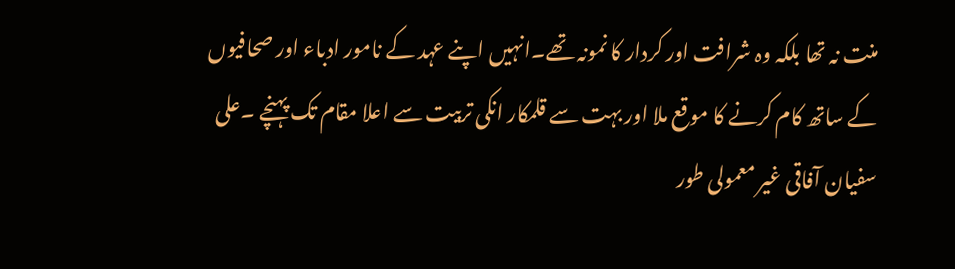منت نہ تھا بلکہ وہ شرافت اور کردار کا نمونہ تھے۔انہیں اپنے عہد کے نامور ادباء اور صحافیوں کے ساتھ کام کرنے کا موقع ملا اور بہت سے قلمکار انکی تربیت سے اعلا مقام تک پہنچے ۔علی سفیان آفاقی غیر معمولی طور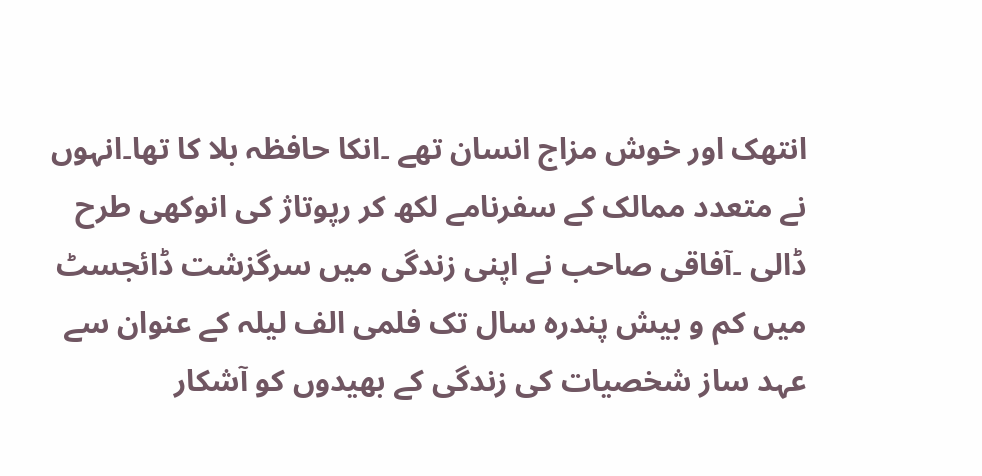انتھک اور خوش مزاج انسان تھے ۔انکا حافظہ بلا کا تھا۔انہوں نے متعدد ممالک کے سفرنامے لکھ کر رپوتاژ کی انوکھی طرح ڈالی ۔آفاقی صاحب نے اپنی زندگی میں سرگزشت ڈائجسٹ میں کم و بیش پندرہ سال تک فلمی الف لیلہ کے عنوان سے عہد ساز شخصیات کی زندگی کے بھیدوں کو آشکار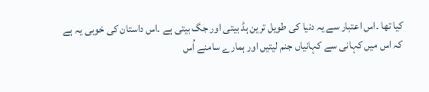کیا تھا ۔اس اعتبار سے یہ دنیا کی طویل ترین ہڈ بیتی اور جگ بیتی ہے ۔اس داستان کی خوبی یہ ہے کہ اس میں کہانی سے کہانیاں جنم لیتیں اور ہمارے سامنے اُس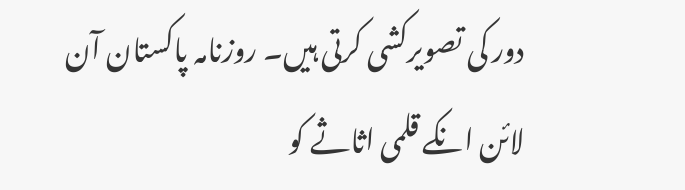دور کی تصویرکشی کرتی ہیں۔ روزنامہ پاکستان آن لائن انکے قلمی اثاثے کو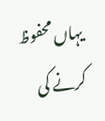یہاں محفوظ کرنے کی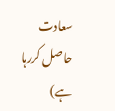سعادت حاصل کررہا ہے)